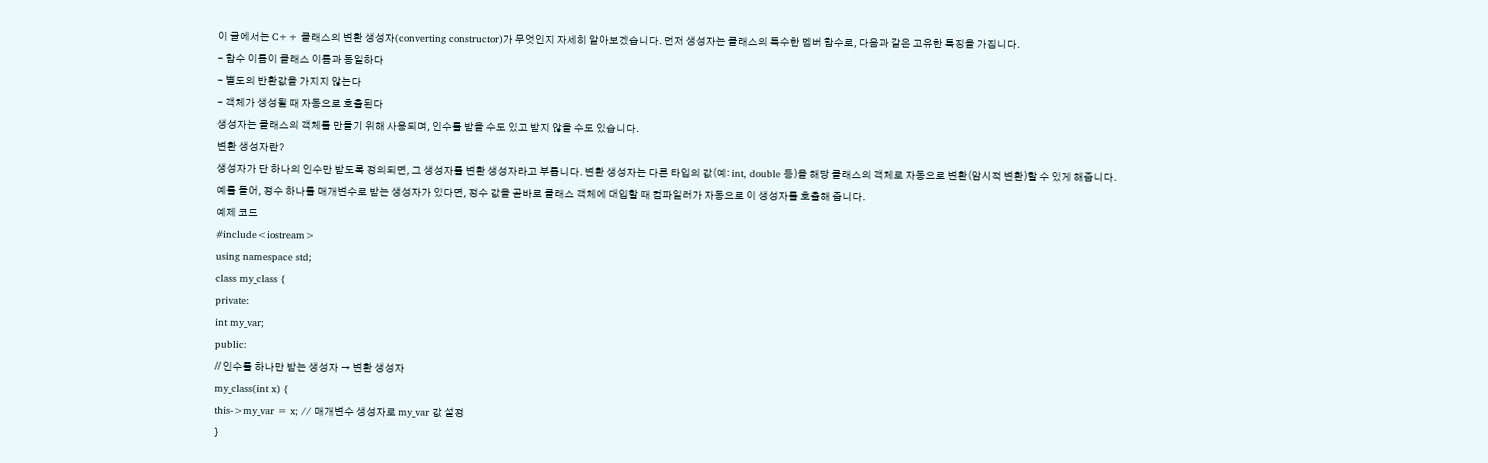이 글에서는 C++ 클래스의 변환 생성자(converting constructor)가 무엇인지 자세히 알아보겠습니다. 먼저 생성자는 클래스의 특수한 멤버 함수로, 다음과 같은 고유한 특징을 가집니다.
- 함수 이름이 클래스 이름과 동일하다
- 별도의 반환값을 가지지 않는다
- 객체가 생성될 때 자동으로 호출된다
생성자는 클래스의 객체를 만들기 위해 사용되며, 인수를 받을 수도 있고 받지 않을 수도 있습니다.
변환 생성자란?
생성자가 단 하나의 인수만 받도록 정의되면, 그 생성자를 변환 생성자라고 부릅니다. 변환 생성자는 다른 타입의 값(예: int, double 등)을 해당 클래스의 객체로 자동으로 변환(암시적 변환)할 수 있게 해줍니다.
예를 들어, 정수 하나를 매개변수로 받는 생성자가 있다면, 정수 값을 곧바로 클래스 객체에 대입할 때 컴파일러가 자동으로 이 생성자를 호출해 줍니다.
예제 코드
#include<iostream>
using namespace std;
class my_class {
private:
int my_var;
public:
// 인수를 하나만 받는 생성자 → 변환 생성자
my_class(int x) {
this->my_var = x; // 매개변수 생성자로 my_var 값 설정
}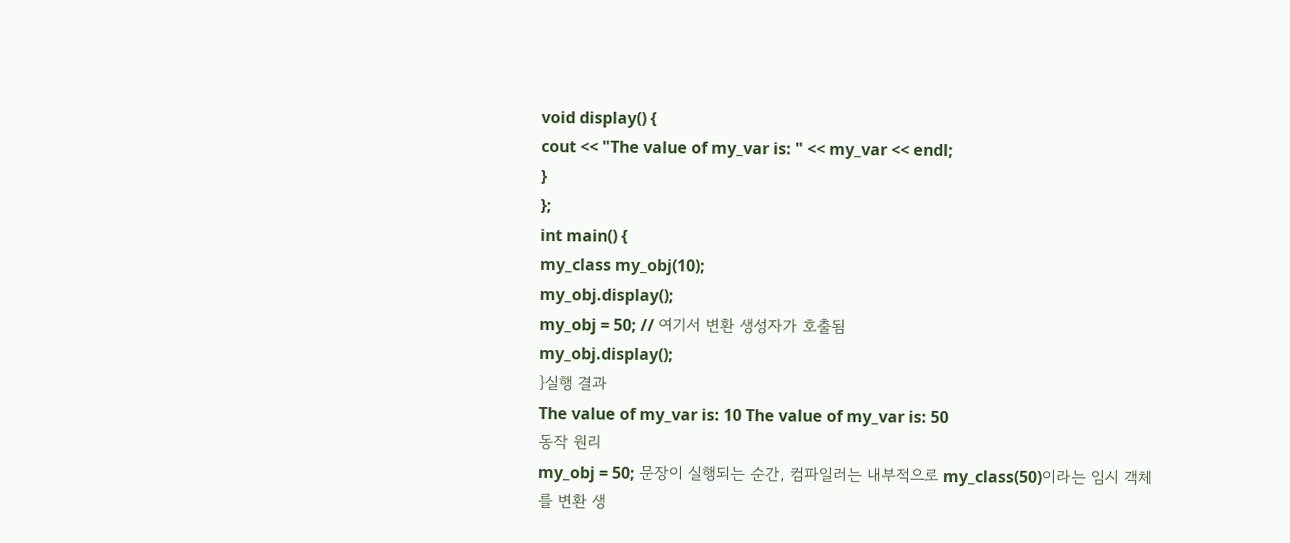void display() {
cout << "The value of my_var is: " << my_var << endl;
}
};
int main() {
my_class my_obj(10);
my_obj.display();
my_obj = 50; // 여기서 변환 생성자가 호출됨
my_obj.display();
}실행 결과
The value of my_var is: 10 The value of my_var is: 50
동작 원리
my_obj = 50; 문장이 실행되는 순간, 컴파일러는 내부적으로 my_class(50)이라는 임시 객체를 변환 생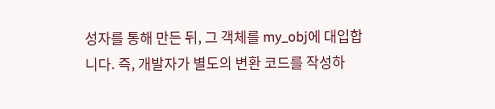성자를 통해 만든 뒤, 그 객체를 my_obj에 대입합니다. 즉, 개발자가 별도의 변환 코드를 작성하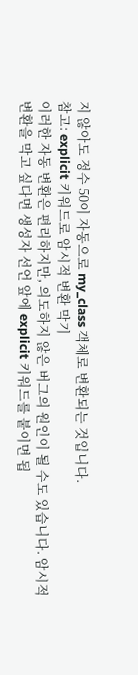지 않아도 정수 50이 자동으로 my_class 객체로 변환되는 것입니다.
참고: explicit 키워드로 암시적 변환 막기
이러한 자동 변환은 편리하지만, 의도하지 않은 버그의 원인이 될 수도 있습니다. 암시적 변환을 막고 싶다면 생성자 선언 앞에 explicit 키워드를 붙이면 됩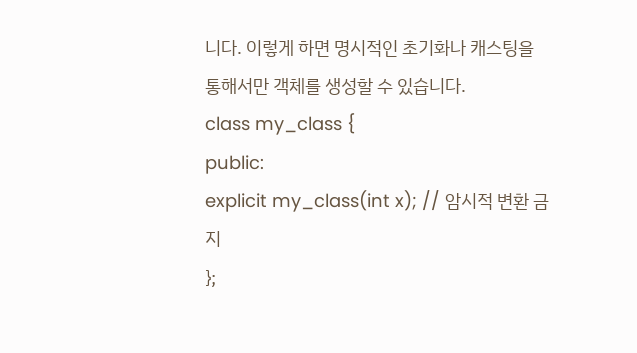니다. 이렇게 하면 명시적인 초기화나 캐스팅을 통해서만 객체를 생성할 수 있습니다.
class my_class {
public:
explicit my_class(int x); // 암시적 변환 금지
};